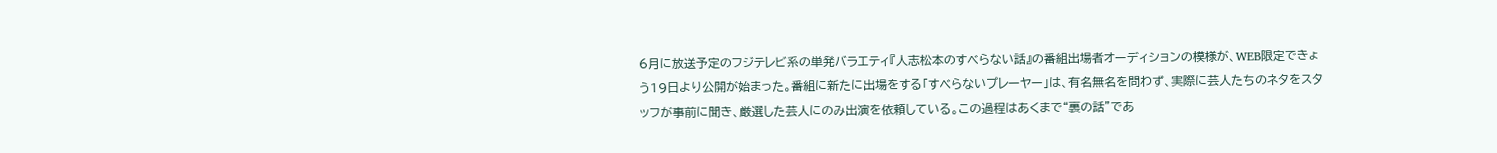6月に放送予定のフジテレビ系の単発バラエティ『人志松本のすべらない話』の番組出場者オーディションの模様が、WEB限定できょう19日より公開が始まった。番組に新たに出場をする「すべらないプレーヤー」は、有名無名を問わず、実際に芸人たちのネタをスタッフが事前に聞き、厳選した芸人にのみ出演を依頼している。この過程はあくまで“裏の話”であ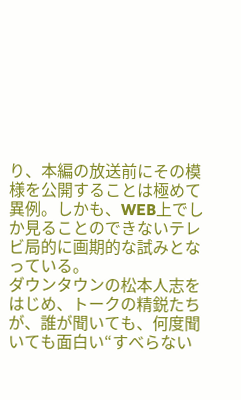り、本編の放送前にその模様を公開することは極めて異例。しかも、WEB上でしか見ることのできないテレビ局的に画期的な試みとなっている。
ダウンタウンの松本人志をはじめ、トークの精鋭たちが、誰が聞いても、何度聞いても面白い“すべらない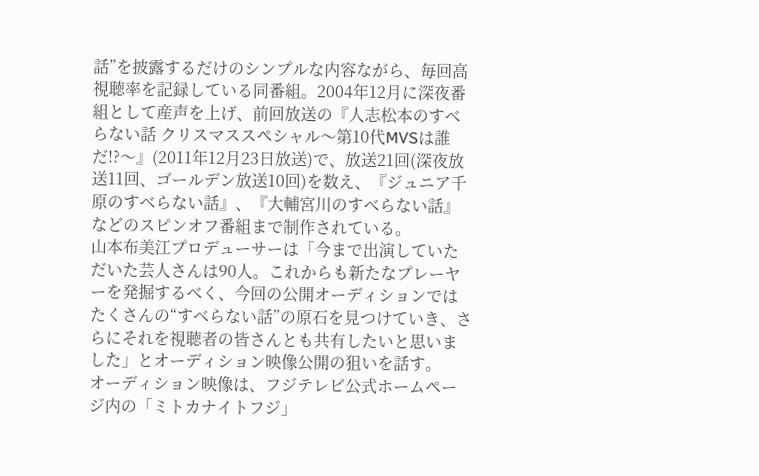話”を披露するだけのシンプルな内容ながら、毎回高視聴率を記録している同番組。2004年12月に深夜番組として産声を上げ、前回放送の『人志松本のすべらない話 クリスマススペシャル〜第10代MVSは誰だ!?〜』(2011年12月23日放送)で、放送21回(深夜放送11回、ゴールデン放送10回)を数え、『ジュニア千原のすべらない話』、『大輔宮川のすべらない話』などのスピンオフ番組まで制作されている。
山本布美江プロデューサーは「今まで出演していただいた芸人さんは90人。これからも新たなプレーヤーを発掘するべく、今回の公開オーディションではたくさんの“すべらない話”の原石を見つけていき、さらにそれを視聴者の皆さんとも共有したいと思いました」とオーディション映像公開の狙いを話す。
オーディション映像は、フジテレビ公式ホームページ内の「ミトカナイトフジ」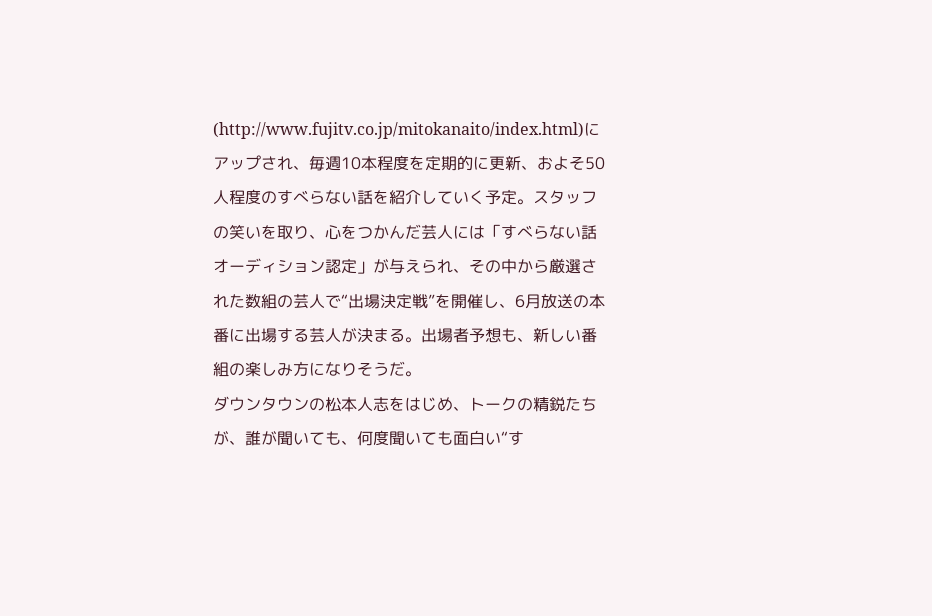(http://www.fujitv.co.jp/mitokanaito/index.html)にアップされ、毎週10本程度を定期的に更新、およそ50人程度のすべらない話を紹介していく予定。スタッフの笑いを取り、心をつかんだ芸人には「すべらない話オーディション認定」が与えられ、その中から厳選された数組の芸人で“出場決定戦”を開催し、6月放送の本番に出場する芸人が決まる。出場者予想も、新しい番組の楽しみ方になりそうだ。
ダウンタウンの松本人志をはじめ、トークの精鋭たちが、誰が聞いても、何度聞いても面白い“す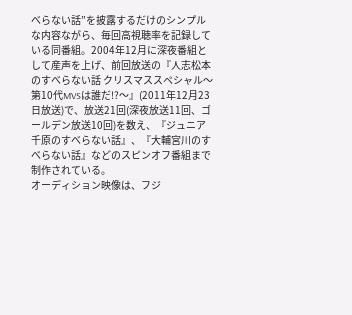べらない話”を披露するだけのシンプルな内容ながら、毎回高視聴率を記録している同番組。2004年12月に深夜番組として産声を上げ、前回放送の『人志松本のすべらない話 クリスマススペシャル〜第10代MVSは誰だ!?〜』(2011年12月23日放送)で、放送21回(深夜放送11回、ゴールデン放送10回)を数え、『ジュニア千原のすべらない話』、『大輔宮川のすべらない話』などのスピンオフ番組まで制作されている。
オーディション映像は、フジ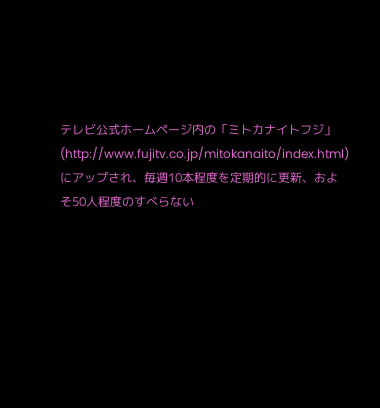テレビ公式ホームページ内の「ミトカナイトフジ」(http://www.fujitv.co.jp/mitokanaito/index.html)にアップされ、毎週10本程度を定期的に更新、およそ50人程度のすべらない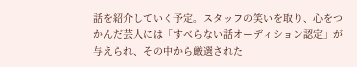話を紹介していく予定。スタッフの笑いを取り、心をつかんだ芸人には「すべらない話オーディション認定」が与えられ、その中から厳選された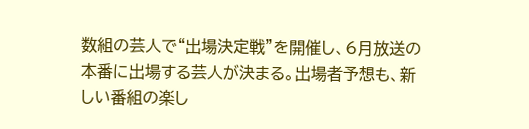数組の芸人で“出場決定戦”を開催し、6月放送の本番に出場する芸人が決まる。出場者予想も、新しい番組の楽し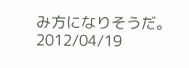み方になりそうだ。
2012/04/19